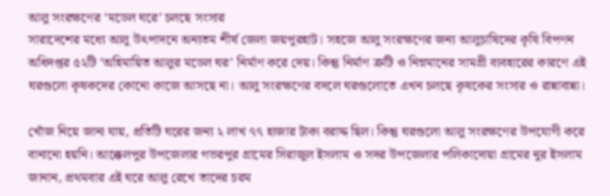আলু সংরক্ষণের ‘মডেল ঘরে’ চলছে সংসার
সারাদেশের মধ্যে আলু উৎপাদনে অন্যতম শীর্ষ জেলা জয়পুরহাট। সহজে আলু সংরক্ষণের জন্য আলুচাষিদের কৃষি বিপণন অধিদপ্তর ৫২টি ‘অহিমায়িত আলুর মডেল ঘর’ নির্মাণ করে দেয়। কিন্তু নির্মাণ ত্রুটি ও নিম্নমানের সামগ্রী ব্যবহারের কারণে এই ঘরগুলো কৃষকদের কোনো কাজে আসছে না। আলু সংরক্ষণের বদলে ঘরগুলোতে এখন চলছে কৃষকের সংসার ও রান্নাবান্না।

খোঁজ নিয়ে জানা যায়, প্রতিটি ঘরের জন্য ২ লাখ ৭৭ হাজার টাকা বরাদ্দ ছিল। কিন্তু ঘরগুলো আলু সংরক্ষণের উপযোগী করে বানানো হয়নি। আক্কেলপুর উপজেলার গভরপুর গ্রামের সিরাজুল ইসলাম ও সদর উপজেলার পলিকাদোয়া গ্রামের নুর ইসলাম জানান, প্রথমবার এই ঘরে আলু রেখে তাদের চরম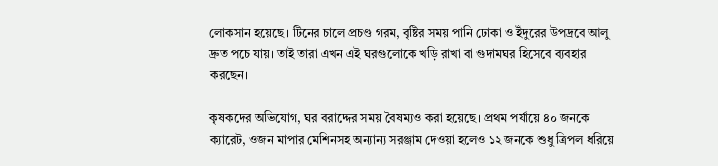লোকসান হয়েছে। টিনের চালে প্রচণ্ড গরম, বৃষ্টির সময় পানি ঢোকা ও ইঁদুরের উপদ্রবে আলু দ্রুত পচে যায়। তাই তারা এখন এই ঘরগুলোকে খড়ি রাখা বা গুদামঘর হিসেবে ব্যবহার করছেন।

কৃষকদের অভিযোগ, ঘর বরাদ্দের সময় বৈষম্যও করা হয়েছে। প্রথম পর্যায়ে ৪০ জনকে ক্যারেট, ওজন মাপার মেশিনসহ অন্যান্য সরঞ্জাম দেওয়া হলেও ১২ জনকে শুধু ত্রিপল ধরিয়ে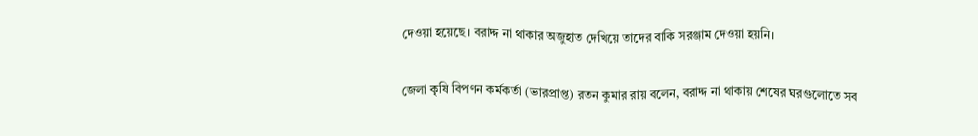দেওয়া হয়েছে। বরাদ্দ না থাকার অজুহাত দেখিয়ে তাদের বাকি সরঞ্জাম দেওয়া হয়নি।

জেলা কৃষি বিপণন কর্মকর্তা (ভারপ্রাপ্ত) রতন কুমার রায় বলেন, বরাদ্দ না থাকায় শেষের ঘরগুলোতে সব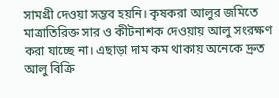সামগ্রী দেওয়া সম্ভব হয়নি। কৃষকরা আলুর জমিতে মাত্রাতিরিক্ত সার ও কীটনাশক দেওয়ায় আলু সংরক্ষণ করা যাচ্ছে না। এছাড়া দাম কম থাকায় অনেকে দ্রুত আলু বিক্রি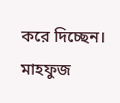করে দিচ্ছেন।
মাহফুজ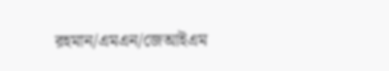রহমান/এমএন/জেআইএম